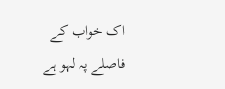اک خواب کے فاصلے پہ لہو ہے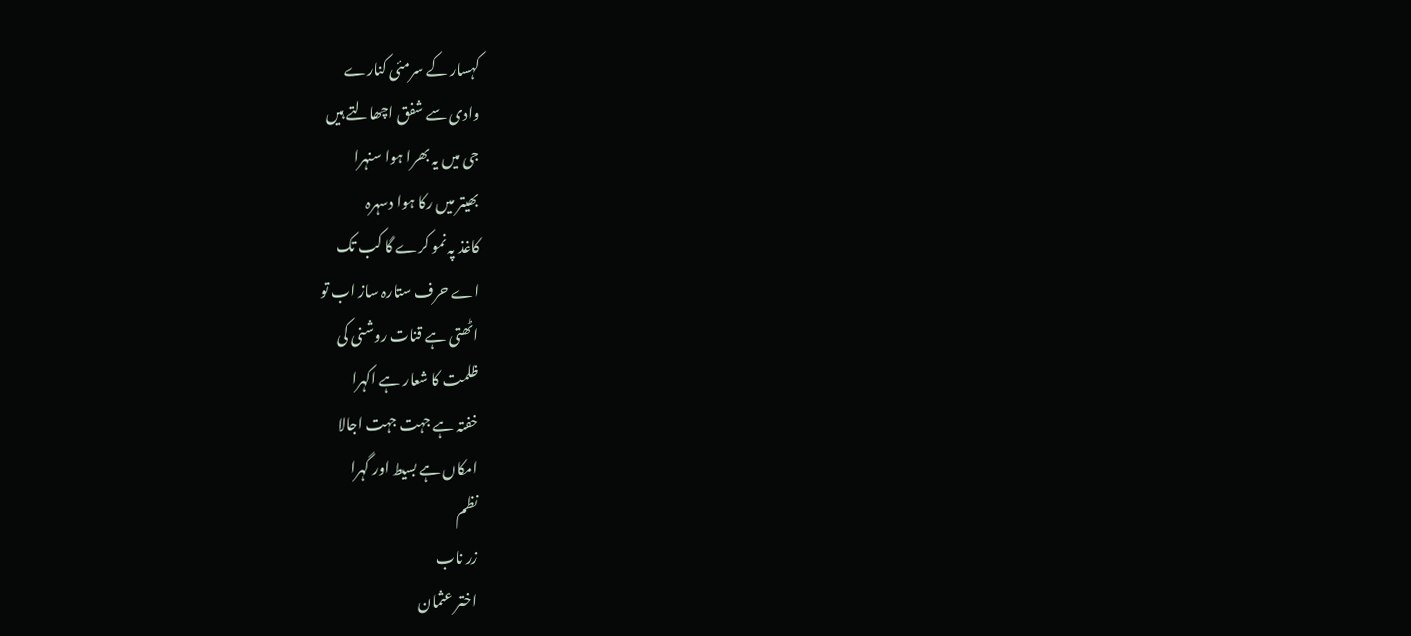کہسار کے سرمئی کنارے
وادی سے شفق اچھالتے ہیں
جی میں یہ بھرا ہوا سنہرا
بھیتر میں رکا ہوا دسہرہ
کاغذ پہ نمو کرے گا کب تک
اے حرف ستارہ ساز اب تو
اٹھتی ہے قنات روشنی کی
ظلمت کا شعار ہے اکہرا
خفتہ ہے جہت جہت اجالا
امکاں ہے بسیط اور گہرا
نظم
زر ناب
اختر عثمان